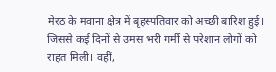मेरठ के मवाना क्षेत्र में बृहस्पतिवार को अच्छी बारिश हुई। जिससे कई दिनों से उमस भरी गर्मी से परेशान लोगों को राहत मिली। वहीं,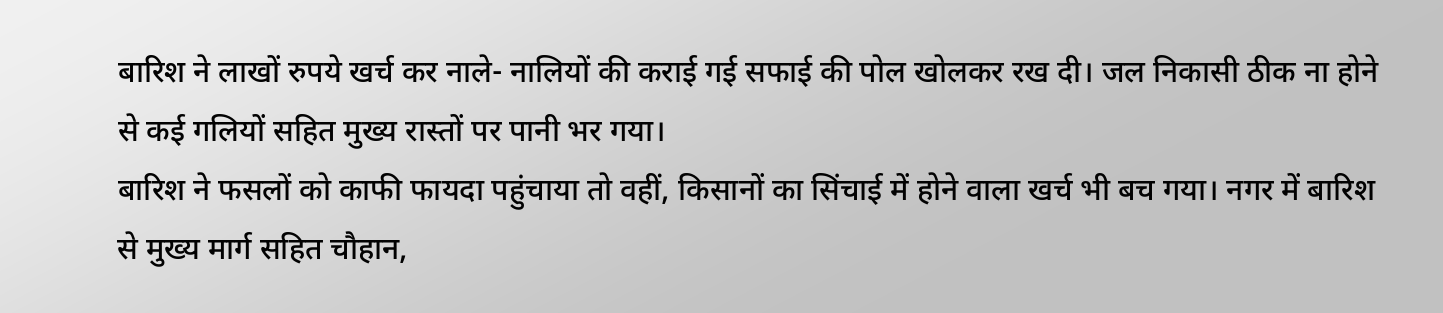बारिश ने लाखों रुपये खर्च कर नाले- नालियों की कराई गई सफाई की पोल खोलकर रख दी। जल निकासी ठीक ना होने से कई गलियों सहित मुख्य रास्तों पर पानी भर गया।
बारिश ने फसलों को काफी फायदा पहुंचाया तो वहीं, किसानों का सिंचाई में होने वाला खर्च भी बच गया। नगर में बारिश से मुख्य मार्ग सहित चौहान,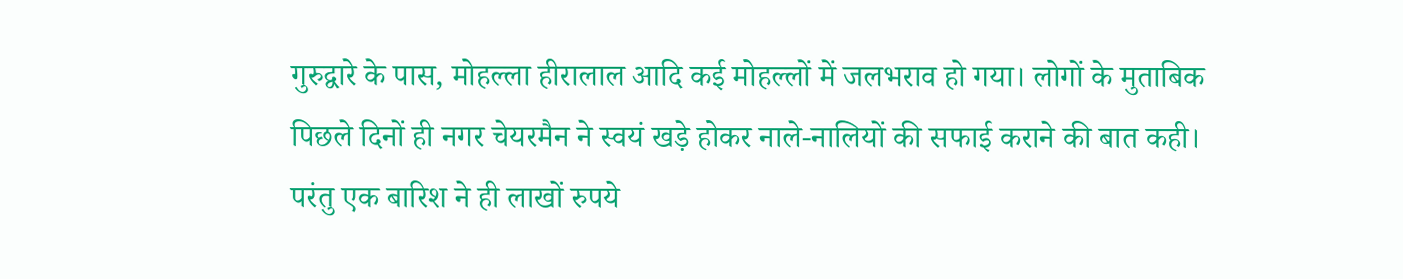गुरुद्वारे के पास, मोहल्ला हीरालाल आदि कई मोहल्लों में जलभराव हो गया। लोगों के मुताबिक पिछले दिनों ही नगर चेयरमैन ने स्वयं खड़े होकर नाले-नालियों की सफाई कराने की बात कही। परंतु एक बारिश ने ही लाखों रुपये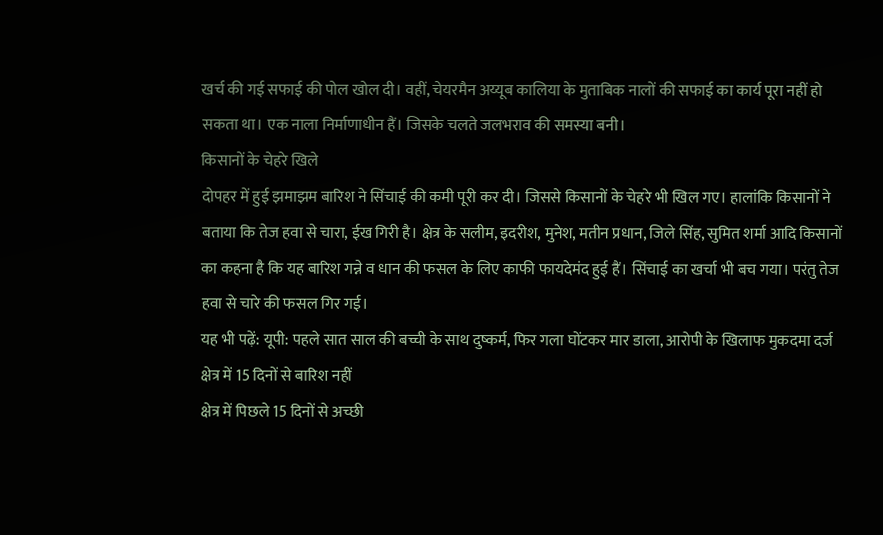खर्च की गई सफाई की पोल खोल दी। वहीं, चेयरमैन अय्यूब कालिया के मुताबिक नालों की सफाई का कार्य पूरा नहीं हो सकता था। एक नाला निर्माणाधीन हैं। जिसके चलते जलभराव की समस्या बनी।
किसानों के चेहरे खिले
दोपहर में हुई झमाझम बारिश ने सिंचाई की कमी पूरी कर दी। जिससे किसानों के चेहरे भी खिल गए। हालांकि किसानों ने बताया कि तेज हवा से चारा, ईख गिरी है। क्षेत्र के सलीम, इदरीश, मुनेश, मतीन प्रधान, जिले सिंह, सुमित शर्मा आदि किसानों का कहना है कि यह बारिश गन्ने व धान की फसल के लिए काफी फायदेमंद हुई हैं। सिंचाई का खर्चा भी बच गया। परंतु तेज हवा से चारे की फसल गिर गई।
यह भी पढ़ें: यूपी: पहले सात साल की बच्ची के साथ दुष्कर्म, फिर गला घोंटकर मार डाला, आरोपी के खिलाफ मुकदमा दर्ज
क्षेत्र में 15 दिनों से बारिश नहीं
क्षेत्र में पिछले 15 दिनों से अच्छी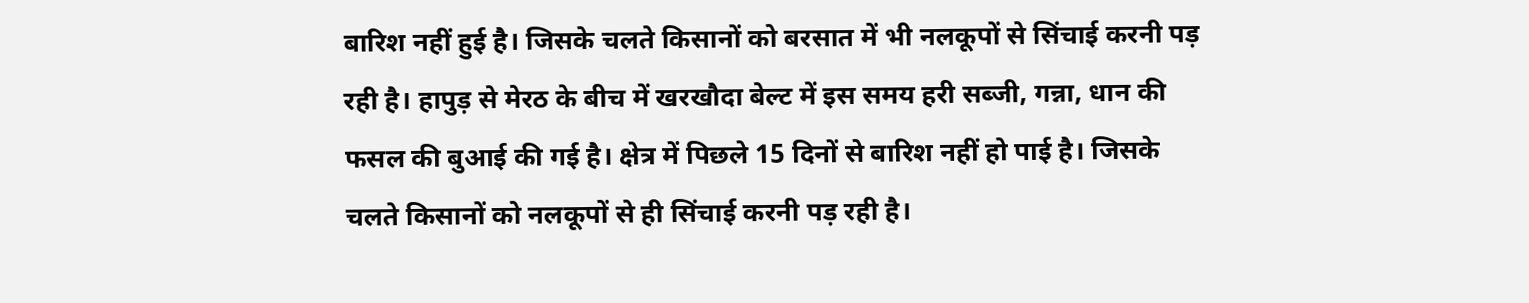बारिश नहीं हुई है। जिसके चलते किसानों को बरसात में भी नलकूपों से सिंचाई करनी पड़ रही है। हापुड़ से मेरठ के बीच में खरखौदा बेल्ट में इस समय हरी सब्जी, गन्ना, धान की फसल की बुआई की गई है। क्षेत्र में पिछले 15 दिनों से बारिश नहीं हो पाई है। जिसके चलते किसानों को नलकूपों से ही सिंचाई करनी पड़ रही है।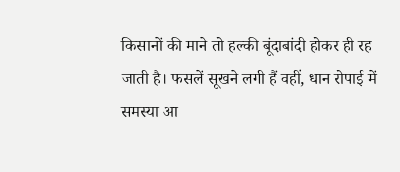किसानों की माने तो हल्की बूंदाबांदी होकर ही रह जाती है। फसलें सूखने लगी हैं वहीं, धान रोपाई में समस्या आ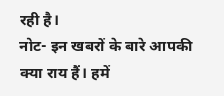रही है।
नोट- इन खबरों के बारे आपकी क्या राय हैं। हमें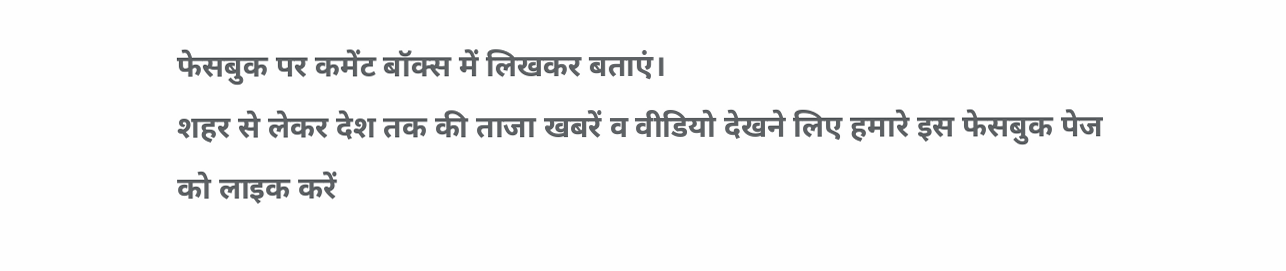फेसबुक पर कमेंट बॉक्स में लिखकर बताएं।
शहर से लेकर देश तक की ताजा खबरें व वीडियो देखने लिए हमारे इस फेसबुक पेज को लाइक करें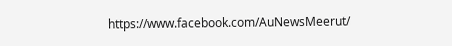https://www.facebook.com/AuNewsMeerut/